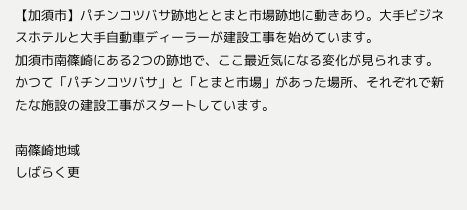【加須市】パチンコツバサ跡地ととまと市場跡地に動きあり。大手ビジネスホテルと大手自動車ディーラーが建設工事を始めています。
加須市南篠崎にある2つの跡地で、ここ最近気になる変化が見られます。かつて「パチンコツバサ」と「とまと市場」があった場所、それぞれで新たな施設の建設工事がスタートしています。

南篠崎地域
しばらく更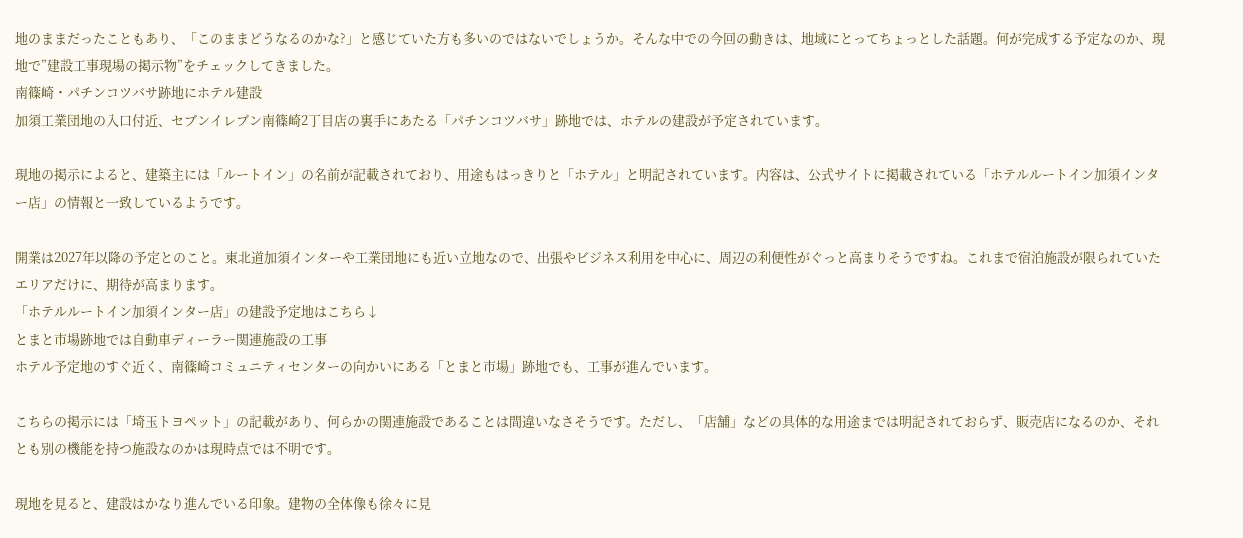地のままだったこともあり、「このままどうなるのかな?」と感じていた方も多いのではないでしょうか。そんな中での今回の動きは、地域にとってちょっとした話題。何が完成する予定なのか、現地で”建設工事現場の掲示物”をチェックしてきました。
南篠崎・パチンコツバサ跡地にホテル建設
加須工業団地の入口付近、セブンイレブン南篠崎2丁目店の裏手にあたる「パチンコツバサ」跡地では、ホテルの建設が予定されています。

現地の掲示によると、建築主には「ルートイン」の名前が記載されており、用途もはっきりと「ホテル」と明記されています。内容は、公式サイトに掲載されている「ホテルルートイン加須インター店」の情報と一致しているようです。

開業は2027年以降の予定とのこと。東北道加須インターや工業団地にも近い立地なので、出張やビジネス利用を中心に、周辺の利便性がぐっと高まりそうですね。これまで宿泊施設が限られていたエリアだけに、期待が高まります。
「ホテルルートイン加須インター店」の建設予定地はこちら↓
とまと市場跡地では自動車ディーラー関連施設の工事
ホテル予定地のすぐ近く、南篠崎コミュニティセンターの向かいにある「とまと市場」跡地でも、工事が進んでいます。

こちらの掲示には「埼玉トヨペット」の記載があり、何らかの関連施設であることは間違いなさそうです。ただし、「店舗」などの具体的な用途までは明記されておらず、販売店になるのか、それとも別の機能を持つ施設なのかは現時点では不明です。

現地を見ると、建設はかなり進んでいる印象。建物の全体像も徐々に見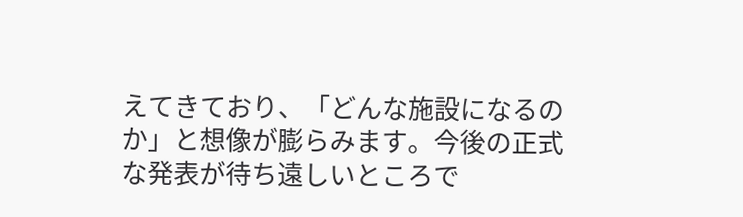えてきており、「どんな施設になるのか」と想像が膨らみます。今後の正式な発表が待ち遠しいところで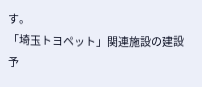す。
「埼玉トヨペット」関連施設の建設予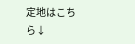定地はこちら↓